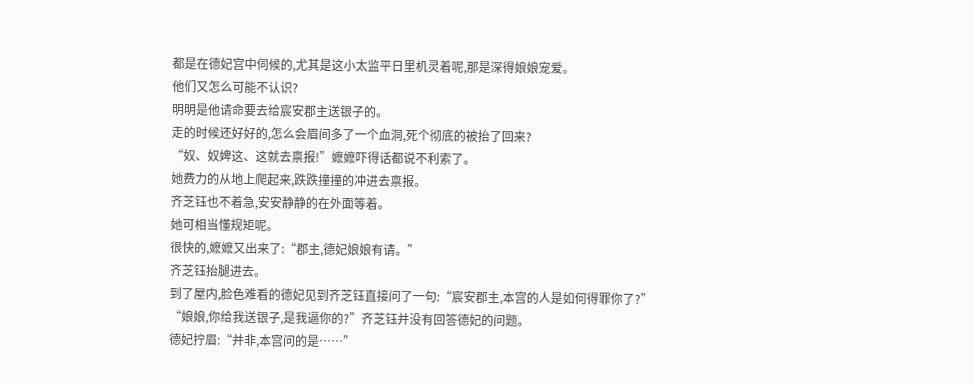都是在德妃宫中伺候的,尤其是这小太监平日里机灵着呢,那是深得娘娘宠爱。
他们又怎么可能不认识?
明明是他请命要去给宸安郡主送银子的。
走的时候还好好的,怎么会眉间多了一个血洞,死个彻底的被抬了回来?
“奴、奴婢这、这就去禀报!”嬷嬷吓得话都说不利索了。
她费力的从地上爬起来,跌跌撞撞的冲进去禀报。
齐芝钰也不着急,安安静静的在外面等着。
她可相当懂规矩呢。
很快的,嬷嬷又出来了:“郡主,德妃娘娘有请。”
齐芝钰抬腿进去。
到了屋内,脸色难看的德妃见到齐芝钰直接问了一句:“宸安郡主,本宫的人是如何得罪你了?”
“娘娘,你给我送银子,是我逼你的?”齐芝钰并没有回答德妃的问题。
德妃拧眉:“并非,本宫问的是……”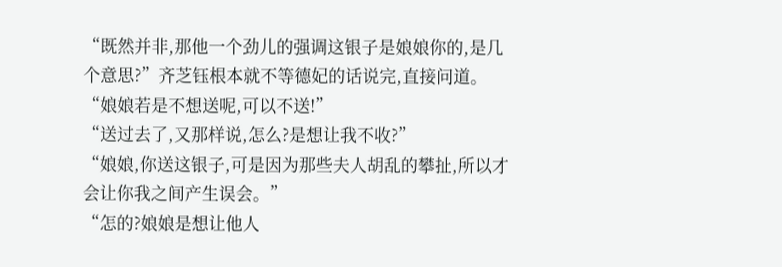“既然并非,那他一个劲儿的强调这银子是娘娘你的,是几个意思?”齐芝钰根本就不等德妃的话说完,直接问道。
“娘娘若是不想送呢,可以不送!”
“送过去了,又那样说,怎么?是想让我不收?”
“娘娘,你送这银子,可是因为那些夫人胡乱的攀扯,所以才会让你我之间产生误会。”
“怎的?娘娘是想让他人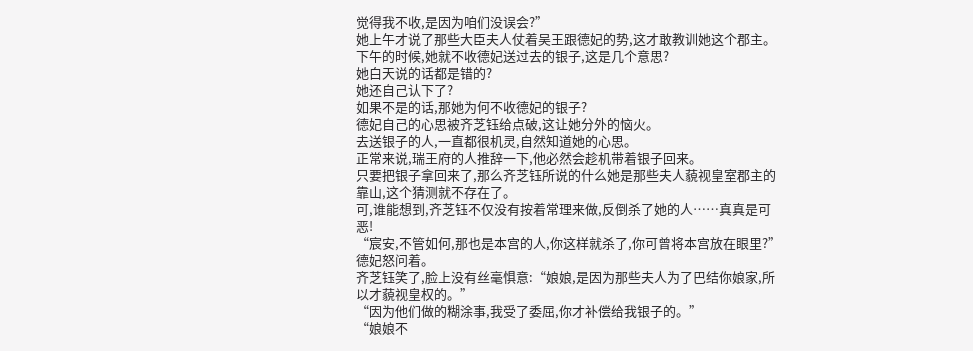觉得我不收,是因为咱们没误会?”
她上午才说了那些大臣夫人仗着吴王跟德妃的势,这才敢教训她这个郡主。
下午的时候,她就不收德妃送过去的银子,这是几个意思?
她白天说的话都是错的?
她还自己认下了?
如果不是的话,那她为何不收德妃的银子?
德妃自己的心思被齐芝钰给点破,这让她分外的恼火。
去送银子的人,一直都很机灵,自然知道她的心思。
正常来说,瑞王府的人推辞一下,他必然会趁机带着银子回来。
只要把银子拿回来了,那么齐芝钰所说的什么她是那些夫人藐视皇室郡主的靠山,这个猜测就不存在了。
可,谁能想到,齐芝钰不仅没有按着常理来做,反倒杀了她的人……真真是可恶!
“宸安,不管如何,那也是本宫的人,你这样就杀了,你可曾将本宫放在眼里?”德妃怒问着。
齐芝钰笑了,脸上没有丝毫惧意:“娘娘,是因为那些夫人为了巴结你娘家,所以才藐视皇权的。”
“因为他们做的糊涂事,我受了委屈,你才补偿给我银子的。”
“娘娘不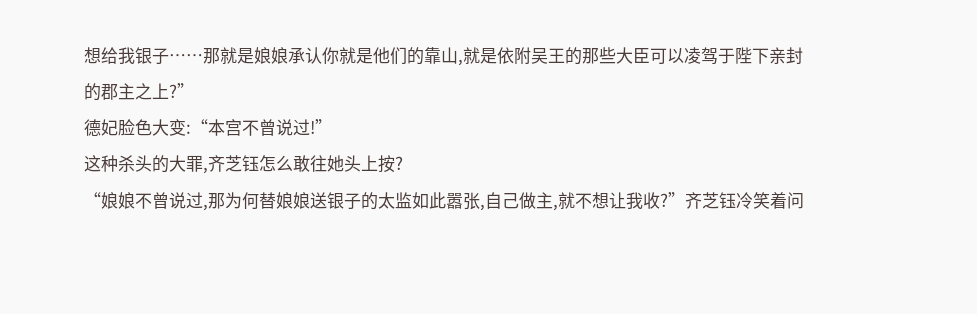想给我银子……那就是娘娘承认你就是他们的靠山,就是依附吴王的那些大臣可以凌驾于陛下亲封的郡主之上?”
德妃脸色大变:“本宫不曾说过!”
这种杀头的大罪,齐芝钰怎么敢往她头上按?
“娘娘不曾说过,那为何替娘娘送银子的太监如此嚣张,自己做主,就不想让我收?”齐芝钰冷笑着问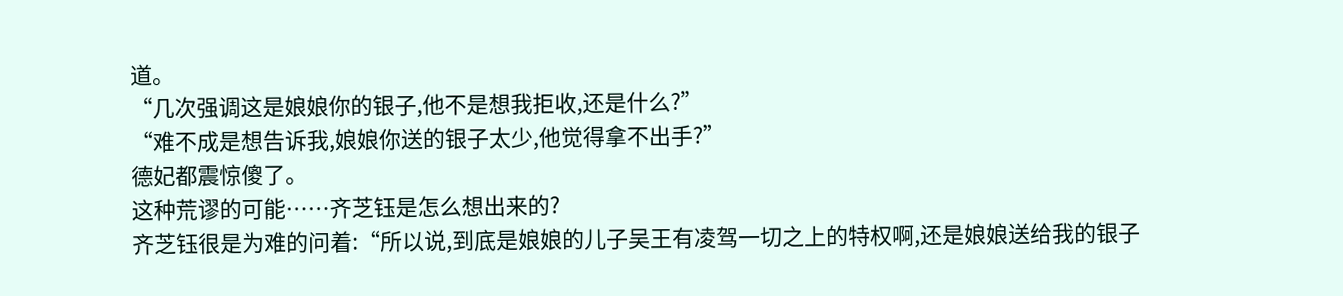道。
“几次强调这是娘娘你的银子,他不是想我拒收,还是什么?”
“难不成是想告诉我,娘娘你送的银子太少,他觉得拿不出手?”
德妃都震惊傻了。
这种荒谬的可能……齐芝钰是怎么想出来的?
齐芝钰很是为难的问着:“所以说,到底是娘娘的儿子吴王有凌驾一切之上的特权啊,还是娘娘送给我的银子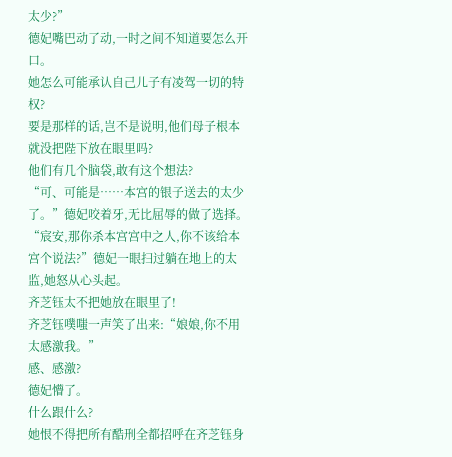太少?”
德妃嘴巴动了动,一时之间不知道要怎么开口。
她怎么可能承认自己儿子有凌驾一切的特权?
要是那样的话,岂不是说明,他们母子根本就没把陛下放在眼里吗?
他们有几个脑袋,敢有这个想法?
“可、可能是……本宫的银子送去的太少了。”德妃咬着牙,无比屈辱的做了选择。
“宸安,那你杀本宫宫中之人,你不该给本宫个说法?”德妃一眼扫过躺在地上的太监,她怒从心头起。
齐芝钰太不把她放在眼里了!
齐芝钰噗嗤一声笑了出来:“娘娘,你不用太感激我。”
感、感激?
德妃懵了。
什么跟什么?
她恨不得把所有酷刑全都招呼在齐芝钰身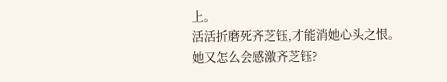上。
活活折磨死齐芝钰,才能消她心头之恨。
她又怎么会感激齐芝钰?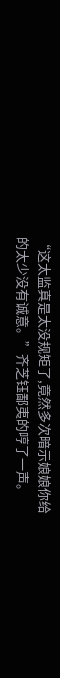“这太监真是太没规矩了,竟然多次暗示娘娘你给的太少没有诚意。”齐芝钰鄙夷的哼了一声。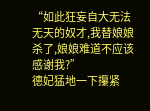“如此狂妄自大无法无天的奴才,我替娘娘杀了,娘娘难道不应该感谢我?”
德妃猛地一下攥紧